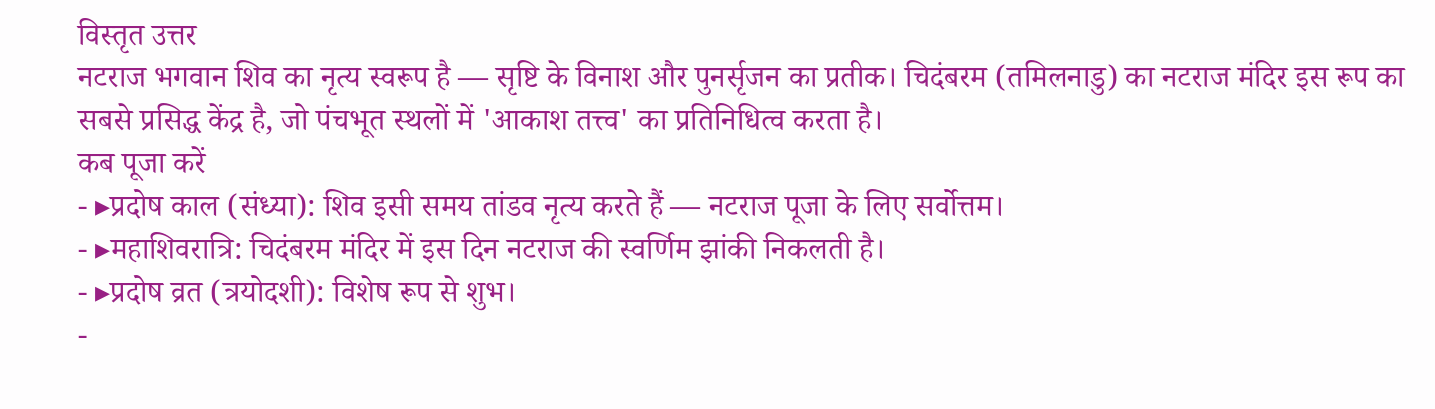विस्तृत उत्तर
नटराज भगवान शिव का नृत्य स्वरूप है — सृष्टि के विनाश और पुनर्सृजन का प्रतीक। चिदंबरम (तमिलनाडु) का नटराज मंदिर इस रूप का सबसे प्रसिद्ध केंद्र है, जो पंचभूत स्थलों में 'आकाश तत्त्व' का प्रतिनिधित्व करता है।
कब पूजा करें
- ▸प्रदोष काल (संध्या): शिव इसी समय तांडव नृत्य करते हैं — नटराज पूजा के लिए सर्वोत्तम।
- ▸महाशिवरात्रि: चिदंबरम मंदिर में इस दिन नटराज की स्वर्णिम झांकी निकलती है।
- ▸प्रदोष व्रत (त्रयोदशी): विशेष रूप से शुभ।
-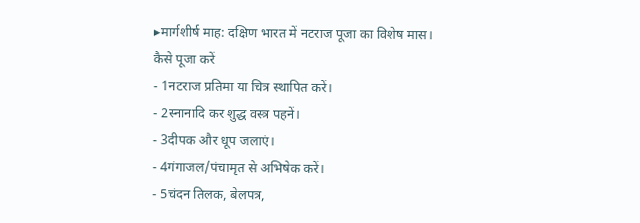▸मार्गशीर्ष माह: दक्षिण भारत में नटराज पूजा का विशेष मास।
कैसे पूजा करें
- 1नटराज प्रतिमा या चित्र स्थापित करें।
- 2स्नानादि कर शुद्ध वस्त्र पहनें।
- 3दीपक और धूप जलाएं।
- 4गंगाजल/पंचामृत से अभिषेक करें।
- 5चंदन तिलक, बेलपत्र,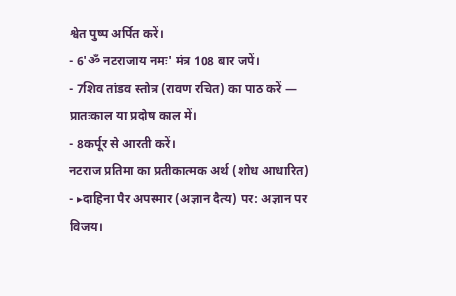श्वेत पुष्प अर्पित करें।
- 6'ॐ नटराजाय नमः' मंत्र 108 बार जपें।
- 7शिव तांडव स्तोत्र (रावण रचित) का पाठ करें — प्रातःकाल या प्रदोष काल में।
- 8कर्पूर से आरती करें।
नटराज प्रतिमा का प्रतीकात्मक अर्थ (शोध आधारित)
- ▸दाहिना पैर अपस्मार (अज्ञान दैत्य) पर: अज्ञान पर विजय।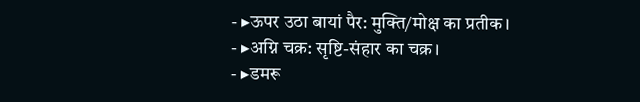- ▸ऊपर उठा बायां पैर: मुक्ति/मोक्ष का प्रतीक।
- ▸अग्नि चक्र: सृष्टि-संहार का चक्र।
- ▸डमरू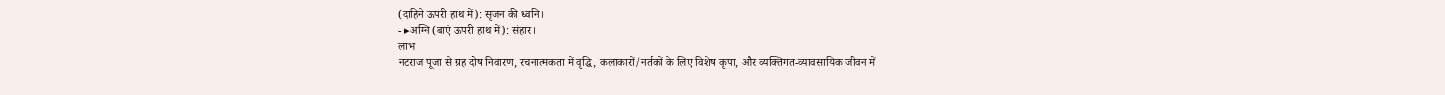(दाहिने ऊपरी हाथ में): सृजन की ध्वनि।
- ▸अग्नि (बाएं ऊपरी हाथ में): संहार।
लाभ
नटराज पूजा से ग्रह दोष निवारण, रचनात्मकता में वृद्धि, कलाकारों/नर्तकों के लिए विशेष कृपा, और व्यक्तिगत-व्यावसायिक जीवन में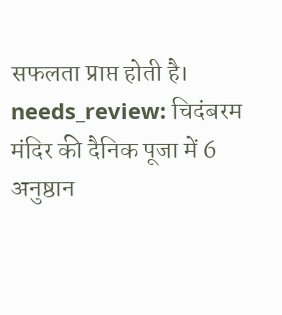सफलता प्राप्त होती है।
needs_review: चिदंबरम मंदिर की दैनिक पूजा में 6 अनुष्ठान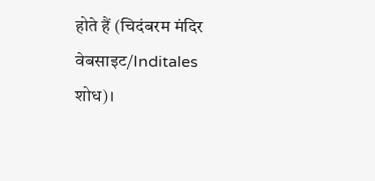होते हैं (चिदंबरम मंदिर वेबसाइट/Inditales शोध)।